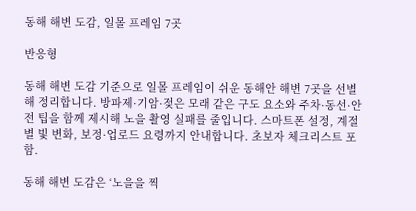동해 해변 도감, 일몰 프레임 7곳

반응형

동해 해변 도감 기준으로 일몰 프레임이 쉬운 동해안 해변 7곳을 선별해 정리합니다. 방파제·기암·젖은 모래 같은 구도 요소와 주차·동선·안전 팁을 함께 제시해 노을 촬영 실패를 줄입니다. 스마트폰 설정, 계절별 빛 변화, 보정·업로드 요령까지 안내합니다. 초보자 체크리스트 포함.

동해 해변 도감은 ‘노을을 찍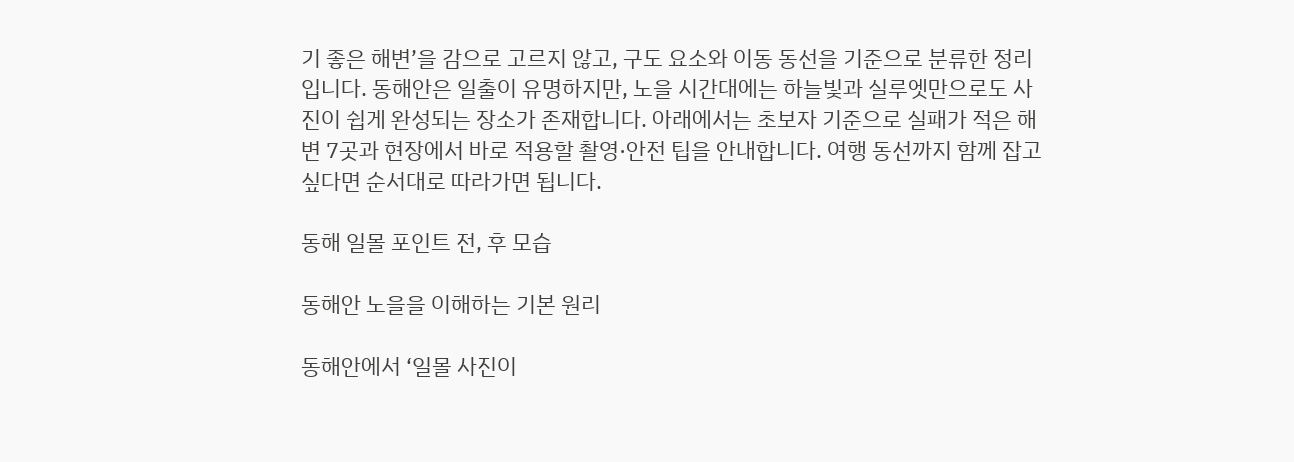기 좋은 해변’을 감으로 고르지 않고, 구도 요소와 이동 동선을 기준으로 분류한 정리입니다. 동해안은 일출이 유명하지만, 노을 시간대에는 하늘빛과 실루엣만으로도 사진이 쉽게 완성되는 장소가 존재합니다. 아래에서는 초보자 기준으로 실패가 적은 해변 7곳과 현장에서 바로 적용할 촬영·안전 팁을 안내합니다. 여행 동선까지 함께 잡고 싶다면 순서대로 따라가면 됩니다.

동해 일몰 포인트 전, 후 모습

동해안 노을을 이해하는 기본 원리

동해안에서 ‘일몰 사진이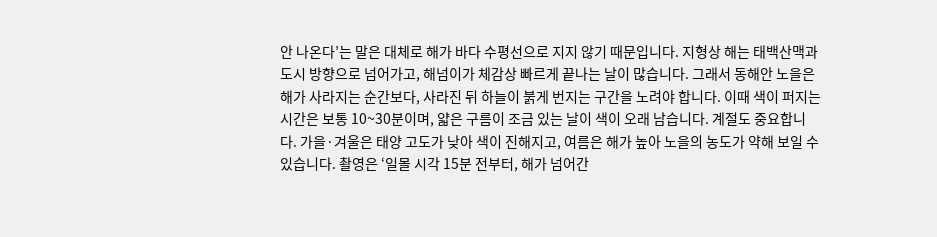안 나온다’는 말은 대체로 해가 바다 수평선으로 지지 않기 때문입니다. 지형상 해는 태백산맥과 도시 방향으로 넘어가고, 해넘이가 체감상 빠르게 끝나는 날이 많습니다. 그래서 동해안 노을은 해가 사라지는 순간보다, 사라진 뒤 하늘이 붉게 번지는 구간을 노려야 합니다. 이때 색이 퍼지는 시간은 보통 10~30분이며, 얇은 구름이 조금 있는 날이 색이 오래 남습니다. 계절도 중요합니다. 가을·겨울은 태양 고도가 낮아 색이 진해지고, 여름은 해가 높아 노을의 농도가 약해 보일 수 있습니다. 촬영은 ‘일몰 시각 15분 전부터, 해가 넘어간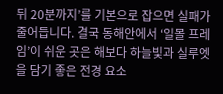뒤 20분까지’를 기본으로 잡으면 실패가 줄어듭니다. 결국 동해안에서 ‘일몰 프레임’이 쉬운 곳은 해보다 하늘빛과 실루엣을 담기 좋은 전경 요소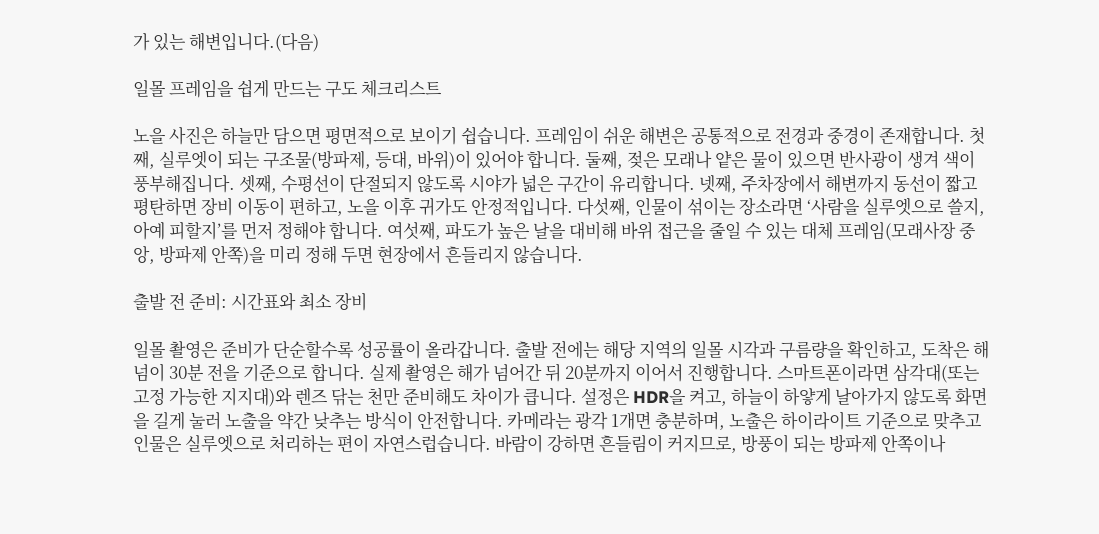가 있는 해변입니다.(다음)

일몰 프레임을 쉽게 만드는 구도 체크리스트

노을 사진은 하늘만 담으면 평면적으로 보이기 쉽습니다. 프레임이 쉬운 해변은 공통적으로 전경과 중경이 존재합니다. 첫째, 실루엣이 되는 구조물(방파제, 등대, 바위)이 있어야 합니다. 둘째, 젖은 모래나 얕은 물이 있으면 반사광이 생겨 색이 풍부해집니다. 셋째, 수평선이 단절되지 않도록 시야가 넓은 구간이 유리합니다. 넷째, 주차장에서 해변까지 동선이 짧고 평탄하면 장비 이동이 편하고, 노을 이후 귀가도 안정적입니다. 다섯째, 인물이 섞이는 장소라면 ‘사람을 실루엣으로 쓸지, 아예 피할지’를 먼저 정해야 합니다. 여섯째, 파도가 높은 날을 대비해 바위 접근을 줄일 수 있는 대체 프레임(모래사장 중앙, 방파제 안쪽)을 미리 정해 두면 현장에서 흔들리지 않습니다.

출발 전 준비: 시간표와 최소 장비

일몰 촬영은 준비가 단순할수록 성공률이 올라갑니다. 출발 전에는 해당 지역의 일몰 시각과 구름량을 확인하고, 도착은 해넘이 30분 전을 기준으로 합니다. 실제 촬영은 해가 넘어간 뒤 20분까지 이어서 진행합니다. 스마트폰이라면 삼각대(또는 고정 가능한 지지대)와 렌즈 닦는 천만 준비해도 차이가 큽니다. 설정은 HDR을 켜고, 하늘이 하얗게 날아가지 않도록 화면을 길게 눌러 노출을 약간 낮추는 방식이 안전합니다. 카메라는 광각 1개면 충분하며, 노출은 하이라이트 기준으로 맞추고 인물은 실루엣으로 처리하는 편이 자연스럽습니다. 바람이 강하면 흔들림이 커지므로, 방풍이 되는 방파제 안쪽이나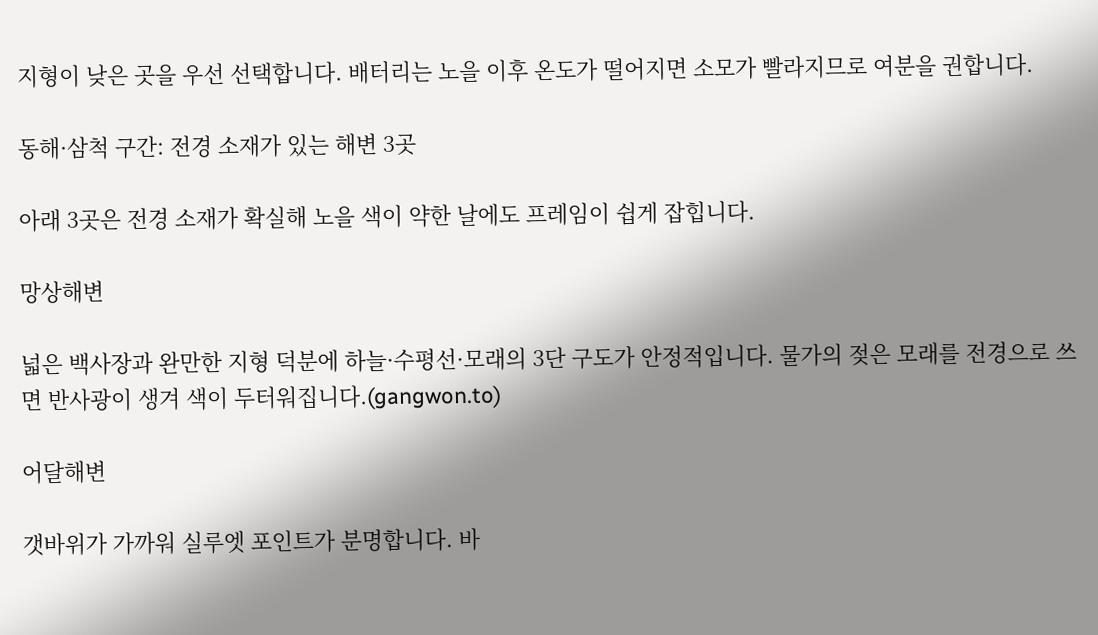지형이 낮은 곳을 우선 선택합니다. 배터리는 노을 이후 온도가 떨어지면 소모가 빨라지므로 여분을 권합니다.

동해·삼척 구간: 전경 소재가 있는 해변 3곳

아래 3곳은 전경 소재가 확실해 노을 색이 약한 날에도 프레임이 쉽게 잡힙니다.

망상해변

넓은 백사장과 완만한 지형 덕분에 하늘·수평선·모래의 3단 구도가 안정적입니다. 물가의 젖은 모래를 전경으로 쓰면 반사광이 생겨 색이 두터워집니다.(gangwon.to)

어달해변

갯바위가 가까워 실루엣 포인트가 분명합니다. 바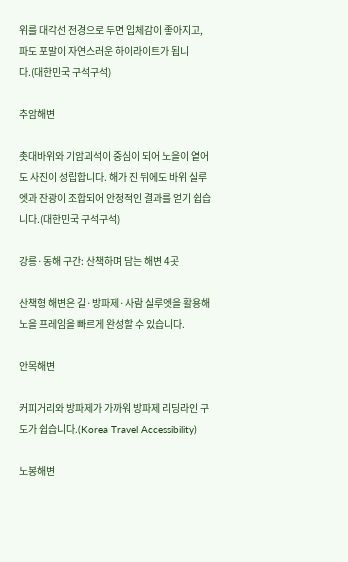위를 대각선 전경으로 두면 입체감이 좋아지고, 파도 포말이 자연스러운 하이라이트가 됩니다.(대한민국 구석구석)

추암해변

촛대바위와 기암괴석이 중심이 되어 노을이 옅어도 사진이 성립합니다. 해가 진 뒤에도 바위 실루엣과 잔광이 조합되어 안정적인 결과를 얻기 쉽습니다.(대한민국 구석구석)

강릉·동해 구간: 산책하며 담는 해변 4곳

산책형 해변은 길·방파제·사람 실루엣을 활용해 노을 프레임을 빠르게 완성할 수 있습니다.

안목해변

커피거리와 방파제가 가까워 방파제 리딩라인 구도가 쉽습니다.(Korea Travel Accessibility)

노봉해변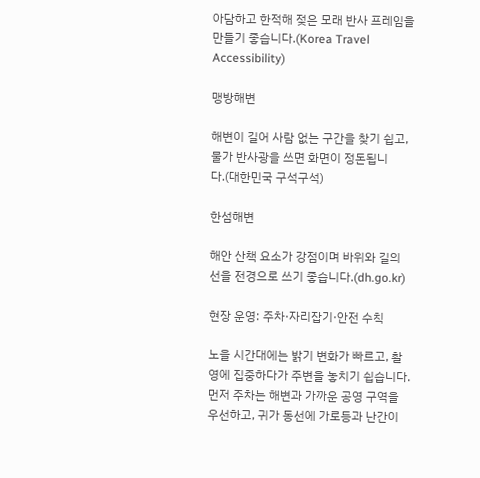아담하고 한적해 젖은 모래 반사 프레임을 만들기 좋습니다.(Korea Travel Accessibility)

맹방해변

해변이 길어 사람 없는 구간을 찾기 쉽고, 물가 반사광을 쓰면 화면이 정돈됩니다.(대한민국 구석구석)

한섬해변

해안 산책 요소가 강점이며 바위와 길의 선을 전경으로 쓰기 좋습니다.(dh.go.kr)

현장 운영: 주차·자리잡기·안전 수칙

노을 시간대에는 밝기 변화가 빠르고, 촬영에 집중하다가 주변을 놓치기 쉽습니다. 먼저 주차는 해변과 가까운 공영 구역을 우선하고, 귀가 동선에 가로등과 난간이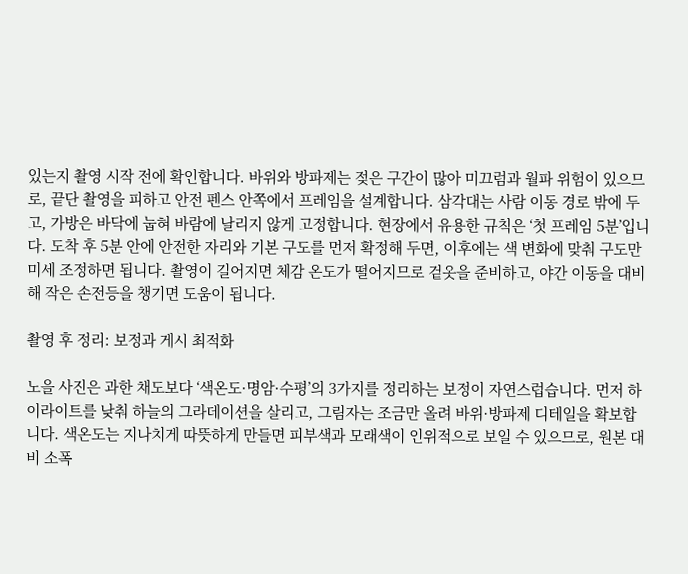있는지 촬영 시작 전에 확인합니다. 바위와 방파제는 젖은 구간이 많아 미끄럼과 월파 위험이 있으므로, 끝단 촬영을 피하고 안전 펜스 안쪽에서 프레임을 설계합니다. 삼각대는 사람 이동 경로 밖에 두고, 가방은 바닥에 눕혀 바람에 날리지 않게 고정합니다. 현장에서 유용한 규칙은 ‘첫 프레임 5분’입니다. 도착 후 5분 안에 안전한 자리와 기본 구도를 먼저 확정해 두면, 이후에는 색 변화에 맞춰 구도만 미세 조정하면 됩니다. 촬영이 길어지면 체감 온도가 떨어지므로 겉옷을 준비하고, 야간 이동을 대비해 작은 손전등을 챙기면 도움이 됩니다.

촬영 후 정리: 보정과 게시 최적화

노을 사진은 과한 채도보다 ‘색온도·명암·수평’의 3가지를 정리하는 보정이 자연스럽습니다. 먼저 하이라이트를 낮춰 하늘의 그라데이션을 살리고, 그림자는 조금만 올려 바위·방파제 디테일을 확보합니다. 색온도는 지나치게 따뜻하게 만들면 피부색과 모래색이 인위적으로 보일 수 있으므로, 원본 대비 소폭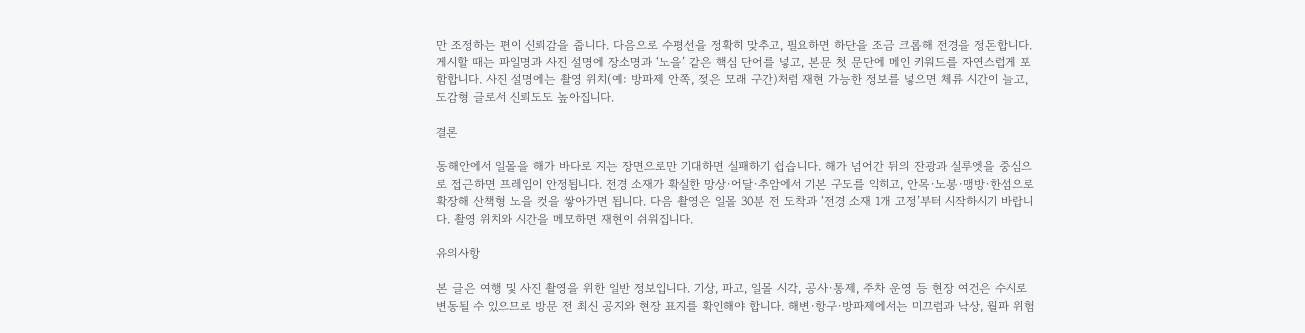만 조정하는 편이 신뢰감을 줍니다. 다음으로 수평선을 정확히 맞추고, 필요하면 하단을 조금 크롭해 전경을 정돈합니다. 게시할 때는 파일명과 사진 설명에 장소명과 ‘노을’ 같은 핵심 단어를 넣고, 본문 첫 문단에 메인 키워드를 자연스럽게 포함합니다. 사진 설명에는 촬영 위치(예: 방파제 안쪽, 젖은 모래 구간)처럼 재현 가능한 정보를 넣으면 체류 시간이 늘고, 도감형 글로서 신뢰도도 높아집니다.

결론

동해안에서 일몰을 해가 바다로 지는 장면으로만 기대하면 실패하기 쉽습니다. 해가 넘어간 뒤의 잔광과 실루엣을 중심으로 접근하면 프레임이 안정됩니다. 전경 소재가 확실한 망상·어달·추암에서 기본 구도를 익히고, 안목·노봉·맹방·한섬으로 확장해 산책형 노을 컷을 쌓아가면 됩니다. 다음 촬영은 일몰 30분 전 도착과 ‘전경 소재 1개 고정’부터 시작하시기 바랍니다. 촬영 위치와 시간을 메모하면 재현이 쉬워집니다.

유의사항

본 글은 여행 및 사진 촬영을 위한 일반 정보입니다. 기상, 파고, 일몰 시각, 공사·통제, 주차 운영 등 현장 여건은 수시로 변동될 수 있으므로 방문 전 최신 공지와 현장 표지를 확인해야 합니다. 해변·항구·방파제에서는 미끄럼과 낙상, 월파 위험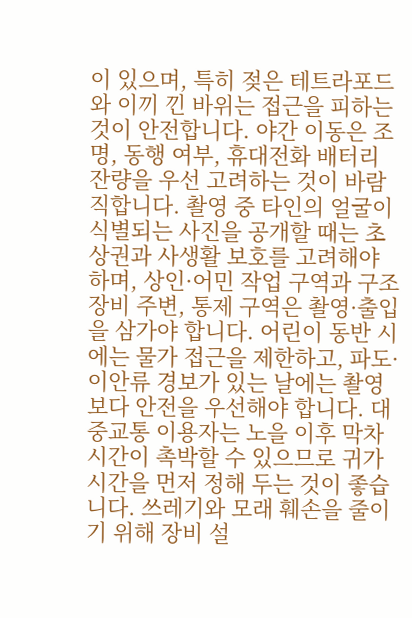이 있으며, 특히 젖은 테트라포드와 이끼 낀 바위는 접근을 피하는 것이 안전합니다. 야간 이동은 조명, 동행 여부, 휴대전화 배터리 잔량을 우선 고려하는 것이 바람직합니다. 촬영 중 타인의 얼굴이 식별되는 사진을 공개할 때는 초상권과 사생활 보호를 고려해야 하며, 상인·어민 작업 구역과 구조 장비 주변, 통제 구역은 촬영·출입을 삼가야 합니다. 어린이 동반 시에는 물가 접근을 제한하고, 파도·이안류 경보가 있는 날에는 촬영보다 안전을 우선해야 합니다. 대중교통 이용자는 노을 이후 막차 시간이 촉박할 수 있으므로 귀가 시간을 먼저 정해 두는 것이 좋습니다. 쓰레기와 모래 훼손을 줄이기 위해 장비 설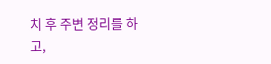치 후 주변 정리를 하고,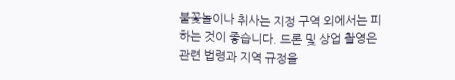불꽃놀이나 취사는 지정 구역 외에서는 피하는 것이 좋습니다. 드론 및 상업 촬영은 관련 법령과 지역 규정을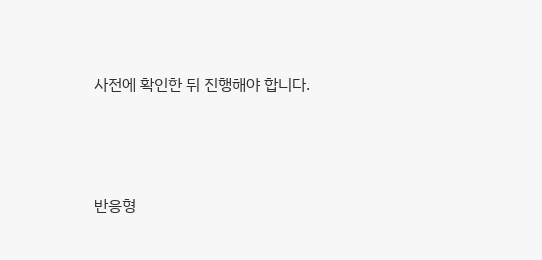사전에 확인한 뒤 진행해야 합니다.



반응형